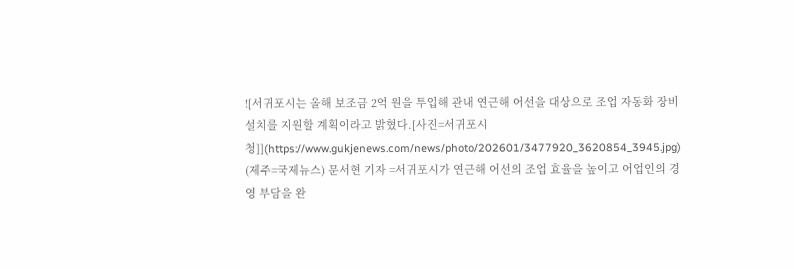![서귀포시는 올해 보조금 2억 원을 투입해 관내 연근해 어선을 대상으로 조업 자동화 장비 설치를 지원할 계획이라고 밝혔다.[사진=서귀포시청]](https://www.gukjenews.com/news/photo/202601/3477920_3620854_3945.jpg)
(제주=국제뉴스) 문서현 기자 =서귀포시가 연근해 어선의 조업 효율을 높이고 어업인의 경영 부담을 완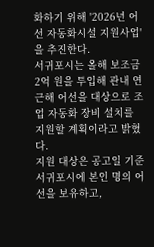화하기 위해 '2026년 어선 자동화시설 지원사업'을 추진한다.
서귀포시는 올해 보조금 2억 원을 투입해 관내 연근해 어선을 대상으로 조업 자동화 장비 설치를 지원할 계획이라고 밝혔다.
지원 대상은 공고일 기준 서귀포시에 본인 명의 어선을 보유하고,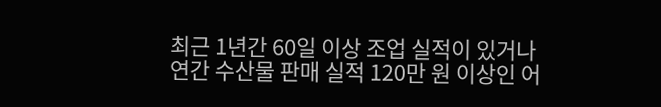최근 1년간 60일 이상 조업 실적이 있거나 연간 수산물 판매 실적 120만 원 이상인 어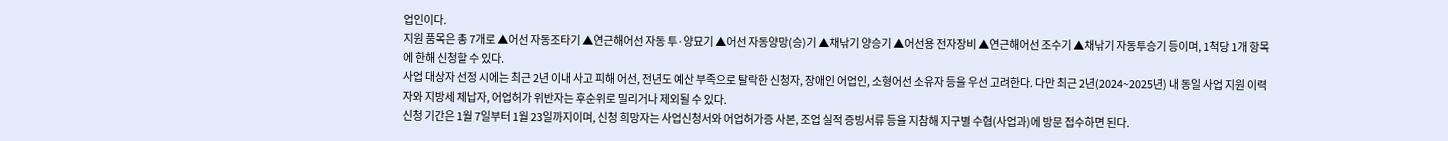업인이다.
지원 품목은 총 7개로 ▲어선 자동조타기 ▲연근해어선 자동 투·양묘기 ▲어선 자동양망(승)기 ▲채낚기 양승기 ▲어선용 전자장비 ▲연근해어선 조수기 ▲채낚기 자동투승기 등이며, 1척당 1개 항목에 한해 신청할 수 있다.
사업 대상자 선정 시에는 최근 2년 이내 사고 피해 어선, 전년도 예산 부족으로 탈락한 신청자, 장애인 어업인, 소형어선 소유자 등을 우선 고려한다. 다만 최근 2년(2024~2025년) 내 동일 사업 지원 이력자와 지방세 체납자, 어업허가 위반자는 후순위로 밀리거나 제외될 수 있다.
신청 기간은 1월 7일부터 1월 23일까지이며, 신청 희망자는 사업신청서와 어업허가증 사본, 조업 실적 증빙서류 등을 지참해 지구별 수협(사업과)에 방문 접수하면 된다.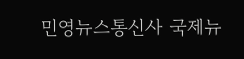민영뉴스통신사 국제뉴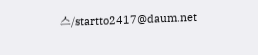스/startto2417@daum.net